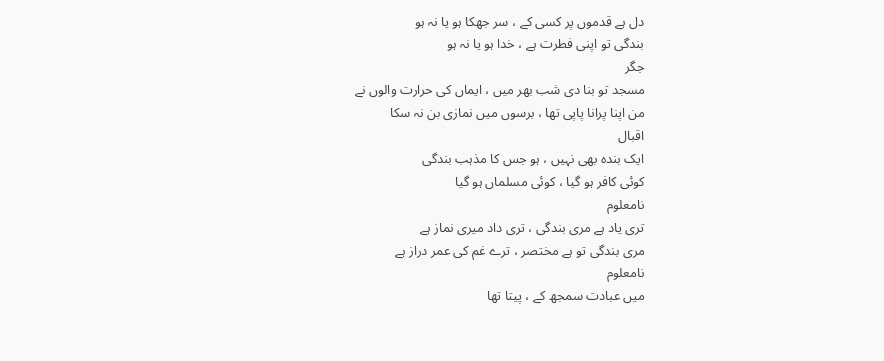دل ہے قدموں پر کسی کے ، سر جھکا ہو یا نہ ہو
بندگی تو اپنی فطرت ہے ، خدا ہو یا نہ ہو
جگر
مسجد تو بنا دی شب بھر میں ، ایماں کی حرارت والوں نے
من اپنا پرانا پاپی تھا ، برسوں میں نمازی بن نہ سکا
اقبال
ایک بندہ بھی نہیں ، ہو جس کا مذہب بندگی
کوئی کافر ہو گیا ، کوئی مسلماں ہو گیا
نامعلوم
تری یاد ہے مری بندگی ، تری داد میری نماز ہے
مری بندگی تو ہے مختصر ، ترے غم کی عمر دراز ہے
نامعلوم
میں عبادت سمجھ کے ، پیتا تھا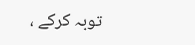توبہ کرکے ،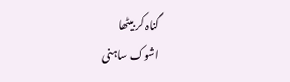گناہ کر بیٹھا
اشوک ساہنی